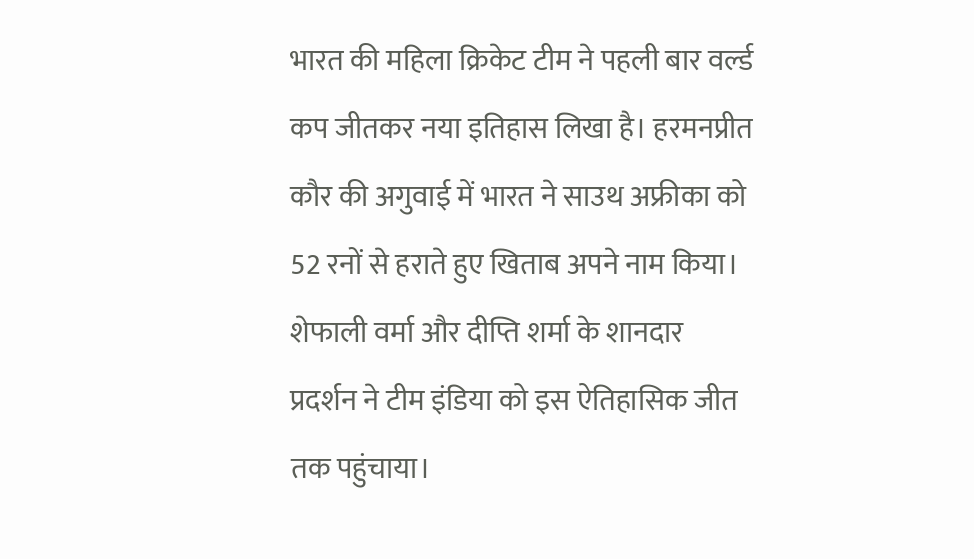भारत की महिला क्रिकेट टीम ने पहली बार वर्ल्ड कप जीतकर नया इतिहास लिखा है। हरमनप्रीत कौर की अगुवाई में भारत ने साउथ अफ्रीका को 52 रनों से हराते हुए खिताब अपने नाम किया। शेफाली वर्मा और दीप्ति शर्मा के शानदार प्रदर्शन ने टीम इंडिया को इस ऐतिहासिक जीत तक पहुंचाया।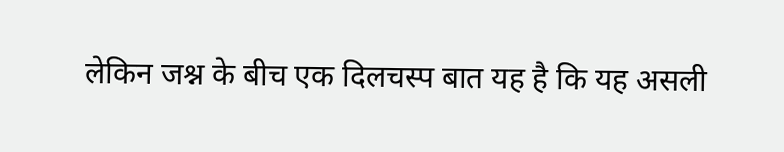लेकिन जश्न के बीच एक दिलचस्प बात यह है कि यह असली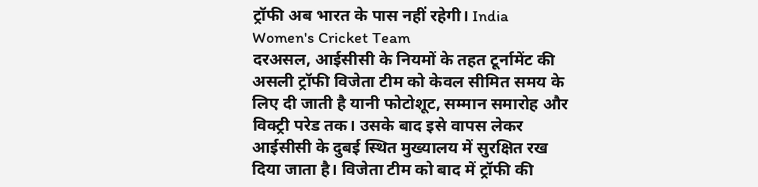ट्रॉफी अब भारत के पास नहीं रहेगी। India Women's Cricket Team
दरअसल, आईसीसी के नियमों के तहत टूर्नामेंट की असली ट्रॉफी विजेता टीम को केवल सीमित समय के लिए दी जाती है यानी फोटोशूट, सम्मान समारोह और विक्ट्री परेड तक। उसके बाद इसे वापस लेकर आईसीसी के दुबई स्थित मुख्यालय में सुरक्षित रख दिया जाता है। विजेता टीम को बाद में ट्रॉफी की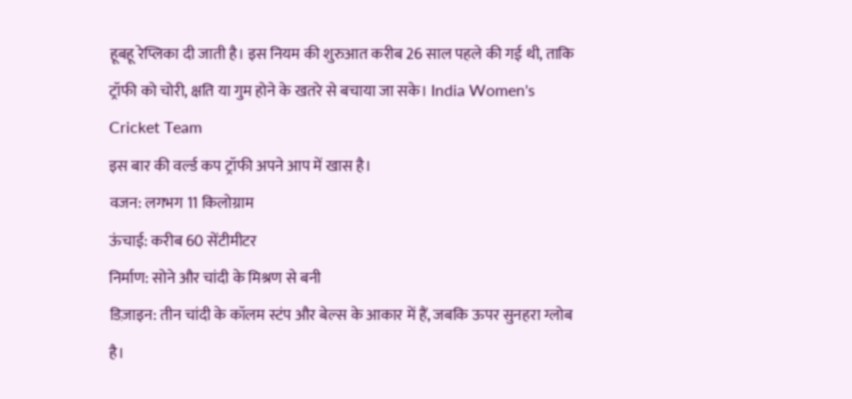हूबहू रेप्लिका दी जाती है। इस नियम की शुरुआत करीब 26 साल पहले की गई थी, ताकि ट्रॉफी को चोरी, क्षति या गुम होने के खतरे से बचाया जा सके। India Women's Cricket Team
इस बार की वर्ल्ड कप ट्रॉफी अपने आप में खास है।
वजन: लगभग 11 किलोग्राम
ऊंचाई: करीब 60 सेंटीमीटर
निर्माण: सोने और चांदी के मिश्रण से बनी
डिज़ाइन: तीन चांदी के कॉलम स्टंप और बेल्स के आकार में हैं, जबकि ऊपर सुनहरा ग्लोब है।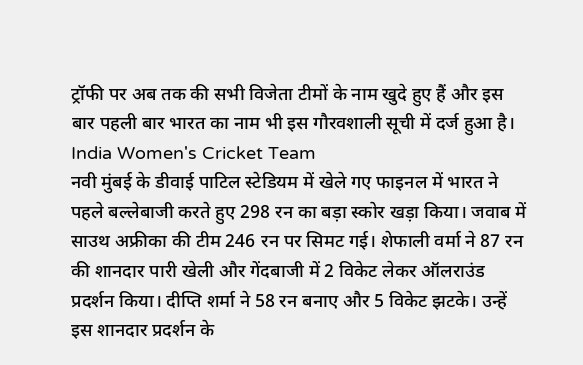ट्रॉफी पर अब तक की सभी विजेता टीमों के नाम खुदे हुए हैं और इस बार पहली बार भारत का नाम भी इस गौरवशाली सूची में दर्ज हुआ है। India Women's Cricket Team
नवी मुंबई के डीवाई पाटिल स्टेडियम में खेले गए फाइनल में भारत ने पहले बल्लेबाजी करते हुए 298 रन का बड़ा स्कोर खड़ा किया। जवाब में साउथ अफ्रीका की टीम 246 रन पर सिमट गई। शेफाली वर्मा ने 87 रन की शानदार पारी खेली और गेंदबाजी में 2 विकेट लेकर ऑलराउंड प्रदर्शन किया। दीप्ति शर्मा ने 58 रन बनाए और 5 विकेट झटके। उन्हें इस शानदार प्रदर्शन के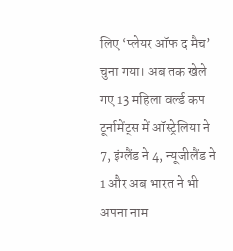लिए ‘प्लेयर ऑफ द मैच’ चुना गया। अब तक खेले गए 13 महिला वर्ल्ड कप टूर्नामेंट्स में ऑस्ट्रेलिया ने 7, इंग्लैंड ने 4, न्यूजीलैंड ने 1 और अब भारत ने भी अपना नाम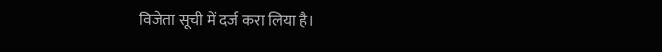विजेता सूची में दर्ज करा लिया है।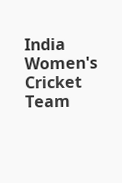India Women's Cricket Team